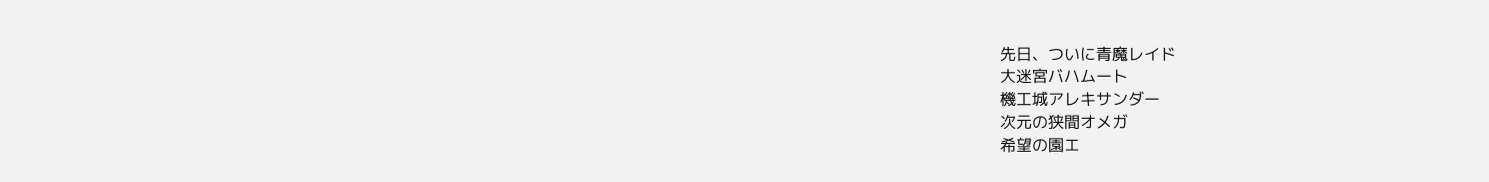先日、ついに青魔レイド
大迷宮バハムート
機工城アレキサンダー
次元の狭間オメガ
希望の園エ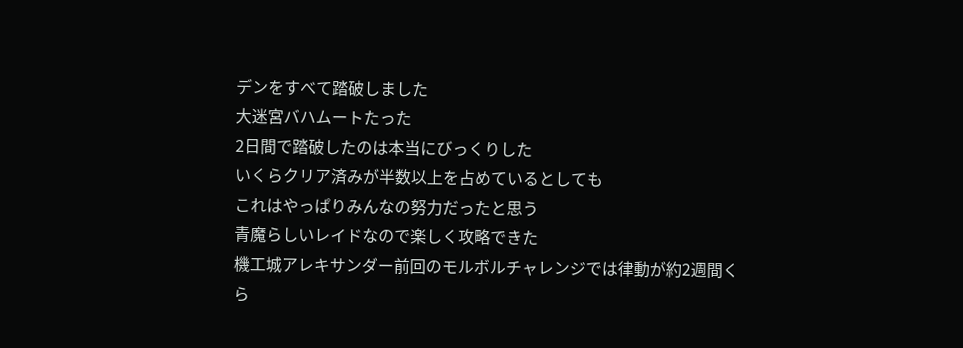デンをすべて踏破しました
大迷宮バハムートたった
2日間で踏破したのは本当にびっくりした
いくらクリア済みが半数以上を占めているとしても
これはやっぱりみんなの努力だったと思う
青魔らしいレイドなので楽しく攻略できた
機工城アレキサンダー前回のモルボルチャレンジでは律動が約2週間くら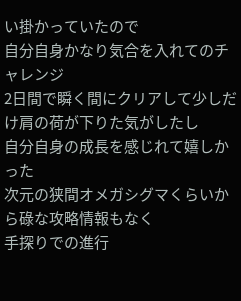い掛かっていたので
自分自身かなり気合を入れてのチャレンジ
2日間で瞬く間にクリアして少しだけ肩の荷が下りた気がしたし
自分自身の成長を感じれて嬉しかった
次元の狭間オメガシグマくらいから碌な攻略情報もなく
手探りでの進行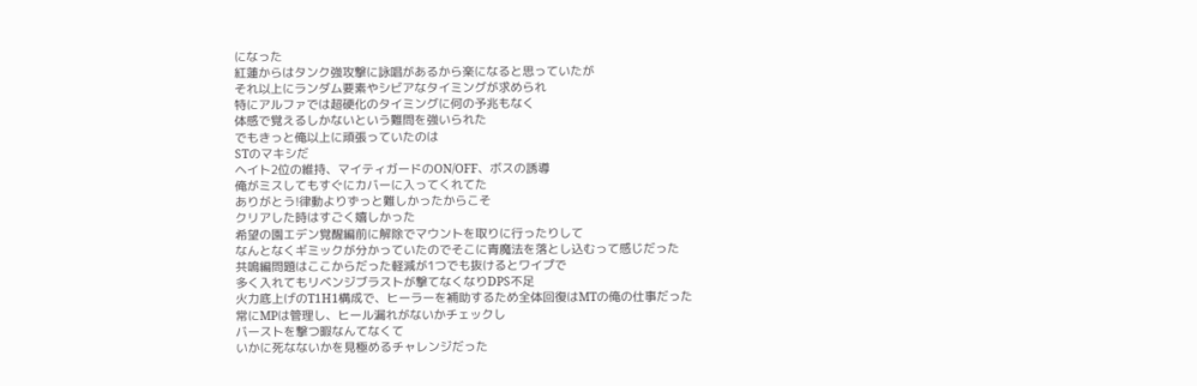になった
紅蓮からはタンク強攻撃に詠唱があるから楽になると思っていたが
それ以上にランダム要素やシビアなタイミングが求められ
特にアルファでは超硬化のタイミングに何の予兆もなく
体感で覚えるしかないという難問を強いられた
でもきっと俺以上に頑張っていたのは
STのマキシだ
ヘイト2位の維持、マイティガードのON/OFF、ボスの誘導
俺がミスしてもすぐにカバーに入ってくれてた
ありがとう!律動よりずっと難しかったからこそ
クリアした時はすごく嬉しかった
希望の園エデン覚醒編前に解除でマウントを取りに行ったりして
なんとなくギミックが分かっていたのでそこに青魔法を落とし込むって感じだった
共鳴編問題はここからだった軽減が1つでも抜けるとワイプで
多く入れてもリベンジブラストが撃てなくなりDPS不足
火力底上げのT1H1構成で、ヒーラーを補助するため全体回復はMTの俺の仕事だった
常にMPは管理し、ヒール漏れがないかチェックし
バーストを撃つ暇なんてなくて
いかに死なないかを見極めるチャレンジだった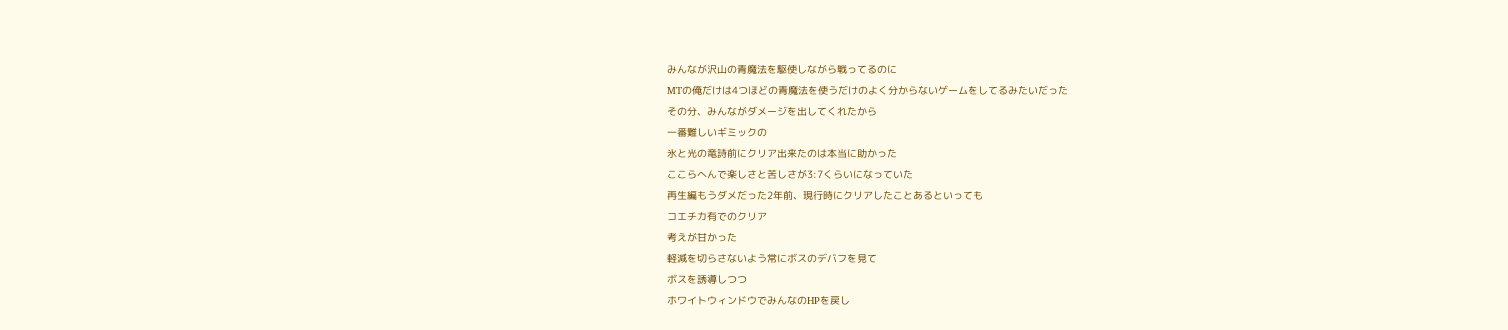みんなが沢山の青魔法を駆使しながら戦ってるのに
MTの俺だけは4つほどの青魔法を使うだけのよく分からないゲームをしてるみたいだった
その分、みんながダメージを出してくれたから
一番難しいギミックの
氷と光の竜詩前にクリア出来たのは本当に助かった
ここらへんで楽しさと苦しさが3:7くらいになっていた
再生編もうダメだった2年前、現行時にクリアしたことあるといっても
コエチカ有でのクリア
考えが甘かった
軽減を切らさないよう常にボスのデバフを見て
ボスを誘導しつつ
ホワイトウィンドウでみんなのHPを戻し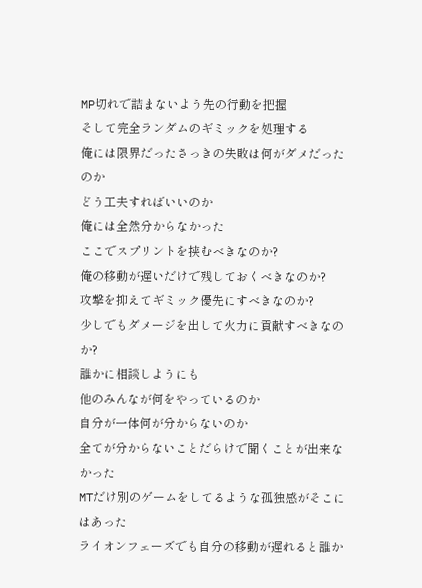MP切れで詰まないよう先の行動を把握
そして完全ランダムのギミックを処理する
俺には限界だったさっきの失敗は何がダメだったのか
どう工夫すればいいのか
俺には全然分からなかった
ここでスプリントを挟むべきなのか?
俺の移動が遅いだけで残しておくべきなのか?
攻撃を抑えてギミック優先にすべきなのか?
少しでもダメージを出して火力に貢献すべきなのか?
誰かに相談しようにも
他のみんなが何をやっているのか
自分が一体何が分からないのか
全てが分からないことだらけで聞くことが出来なかった
MTだけ別のゲームをしてるような孤独感がそこにはあった
ライオンフェーズでも自分の移動が遅れると誰か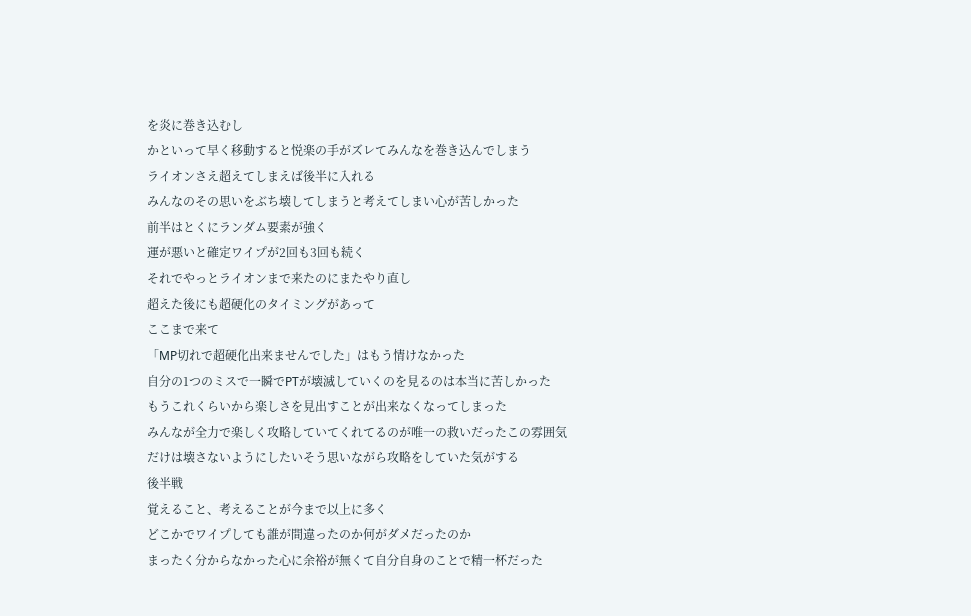を炎に巻き込むし
かといって早く移動すると悦楽の手がズレてみんなを巻き込んでしまう
ライオンさえ超えてしまえば後半に入れる
みんなのその思いをぶち壊してしまうと考えてしまい心が苦しかった
前半はとくにランダム要素が強く
運が悪いと確定ワイプが2回も3回も続く
それでやっとライオンまで来たのにまたやり直し
超えた後にも超硬化のタイミングがあって
ここまで来て
「MP切れで超硬化出来ませんでした」はもう情けなかった
自分の1つのミスで一瞬でPTが壊滅していくのを見るのは本当に苦しかった
もうこれくらいから楽しさを見出すことが出来なくなってしまった
みんなが全力で楽しく攻略していてくれてるのが唯一の救いだったこの雰囲気だけは壊さないようにしたいそう思いながら攻略をしていた気がする
後半戦
覚えること、考えることが今まで以上に多く
どこかでワイプしても誰が間違ったのか何がダメだったのか
まったく分からなかった心に余裕が無くて自分自身のことで精一杯だった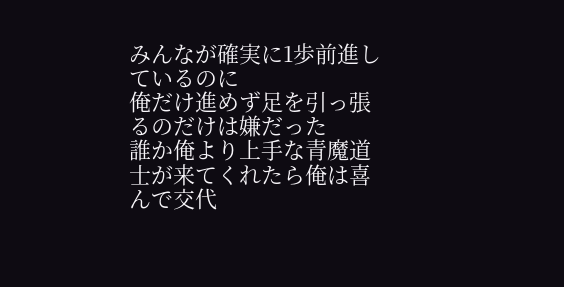みんなが確実に1歩前進しているのに
俺だけ進めず足を引っ張るのだけは嫌だった
誰か俺より上手な青魔道士が来てくれたら俺は喜んで交代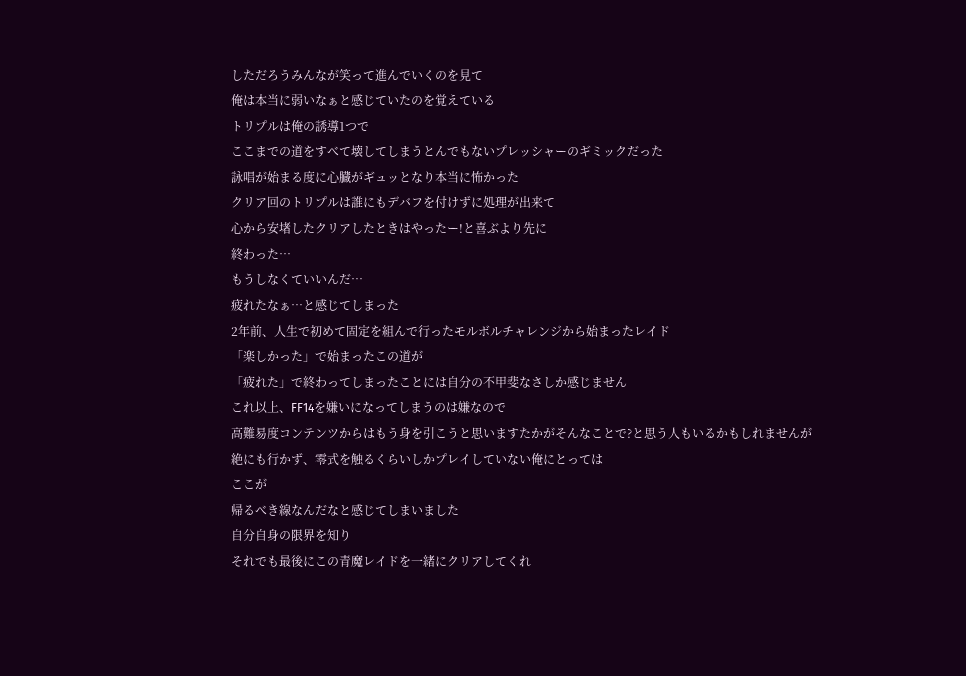しただろうみんなが笑って進んでいくのを見て
俺は本当に弱いなぁと感じていたのを覚えている
トリプルは俺の誘導1つで
ここまでの道をすべて壊してしまうとんでもないプレッシャーのギミックだった
詠唱が始まる度に心臓がギュッとなり本当に怖かった
クリア回のトリプルは誰にもデバフを付けずに処理が出来て
心から安堵したクリアしたときはやったー!と喜ぶより先に
終わった…
もうしなくていいんだ…
疲れたなぁ…と感じてしまった
2年前、人生で初めて固定を組んで行ったモルボルチャレンジから始まったレイド
「楽しかった」で始まったこの道が
「疲れた」で終わってしまったことには自分の不甲斐なさしか感じません
これ以上、FF14を嫌いになってしまうのは嫌なので
高難易度コンテンツからはもう身を引こうと思いますたかがそんなことで?と思う人もいるかもしれませんが
絶にも行かず、零式を触るくらいしかプレイしていない俺にとっては
ここが
帰るべき線なんだなと感じてしまいました
自分自身の限界を知り
それでも最後にこの青魔レイドを一緒にクリアしてくれ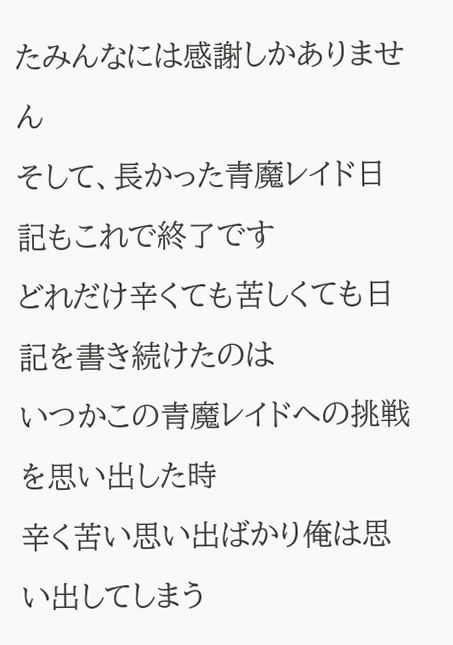たみんなには感謝しかありません
そして、長かった青魔レイド日記もこれで終了です
どれだけ辛くても苦しくても日記を書き続けたのは
いつかこの青魔レイドへの挑戦を思い出した時
辛く苦い思い出ばかり俺は思い出してしまう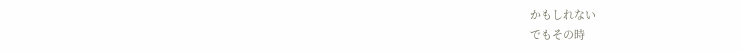かもしれない
でもその時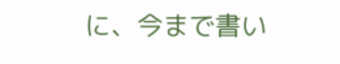に、今まで書い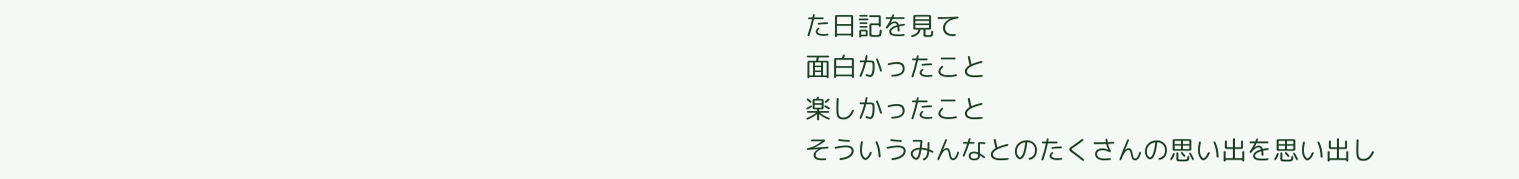た日記を見て
面白かったこと
楽しかったこと
そういうみんなとのたくさんの思い出を思い出し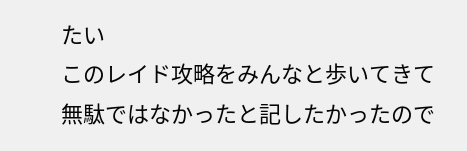たい
このレイド攻略をみんなと歩いてきて
無駄ではなかったと記したかったので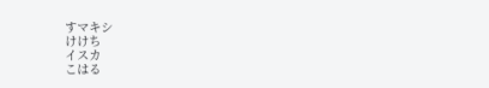すマキシ
けけち
イスカ
こはる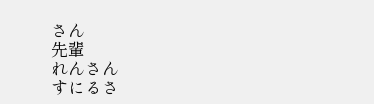さん
先輩
れんさん
すにるさ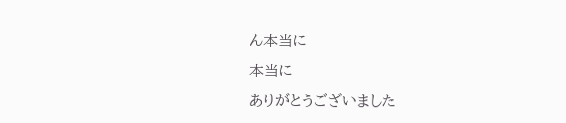ん本当に
本当に
ありがとうございました